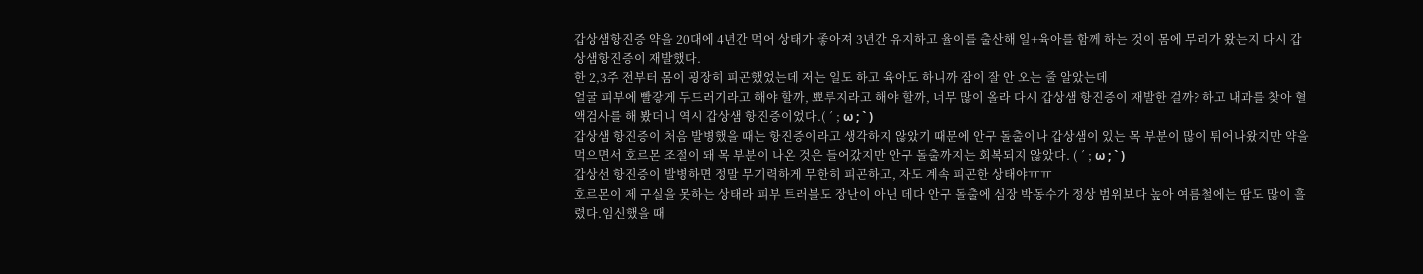갑상샘항진증 약을 20대에 4년간 먹어 상태가 좋아져 3년간 유지하고 율이를 출산해 일+육아를 함께 하는 것이 몸에 무리가 왔는지 다시 갑상샘항진증이 재발했다.
한 2,3주 전부터 몸이 굉장히 피곤했었는데 저는 일도 하고 육아도 하니까 잠이 잘 안 오는 줄 알았는데
얼굴 피부에 빨갛게 두드러기라고 해야 할까, 뾰루지라고 해야 할까, 너무 많이 올라 다시 갑상샘 항진증이 재발한 걸까? 하고 내과를 찾아 혈액검사를 해 봤더니 역시 갑상샘 항진증이었다.( ´ ; ω ; ` )
갑상샘 항진증이 처음 발병했을 때는 항진증이라고 생각하지 않았기 때문에 안구 돌출이나 갑상샘이 있는 목 부분이 많이 튀어나왔지만 약을 먹으면서 호르몬 조절이 돼 목 부분이 나온 것은 들어갔지만 안구 돌출까지는 회복되지 않았다. ( ´ ; ω ; ` )
갑상선 항진증이 발병하면 정말 무기력하게 무한히 피곤하고, 자도 계속 피곤한 상태야ㅠㅠ
호르몬이 제 구실을 못하는 상태라 피부 트러블도 장난이 아닌 데다 안구 돌출에 심장 박동수가 정상 범위보다 높아 여름철에는 땀도 많이 흘렸다.임신했을 때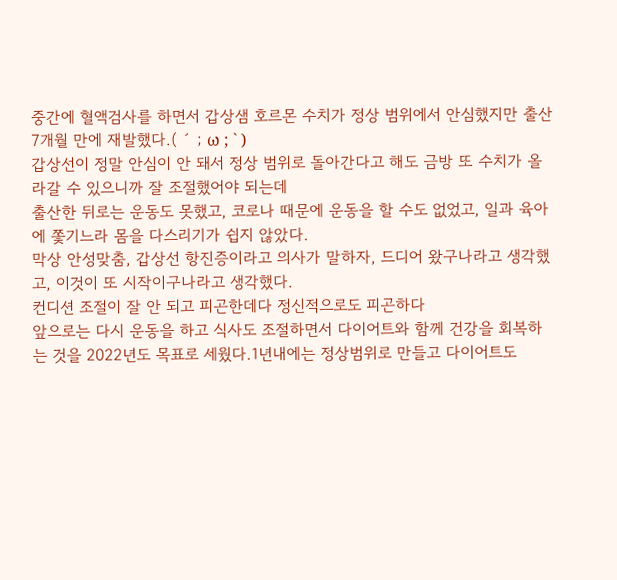중간에 혈액검사를 하면서 갑상샘 호르몬 수치가 정상 범위에서 안심했지만 출산 7개월 만에 재발했다.( ´ ; ω ; ` )
갑상선이 정말 안심이 안 돼서 정상 범위로 돌아간다고 해도 금방 또 수치가 올라갈 수 있으니까 잘 조절했어야 되는데
출산한 뒤로는 운동도 못했고, 코로나 때문에 운동을 할 수도 없었고, 일과 육아에 쫓기느라 몸을 다스리기가 쉽지 않았다.
막상 안성맞춤, 갑상선 항진증이라고 의사가 말하자, 드디어 왔구나라고 생각했고, 이것이 또 시작이구나라고 생각했다.
컨디션 조절이 잘 안 되고 피곤한데다 정신적으로도 피곤하다
앞으로는 다시 운동을 하고 식사도 조절하면서 다이어트와 함께 건강을 회복하는 것을 2022년도 목표로 세웠다.1년내에는 정상범위로 만들고 다이어트도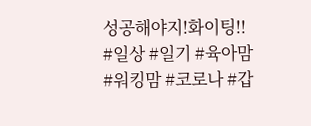성공해야지!화이팅!!
#일상 #일기 #육아맘 #워킹맘 #코로나 #갑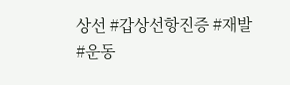상선 #갑상선항진증 #재발 #운동